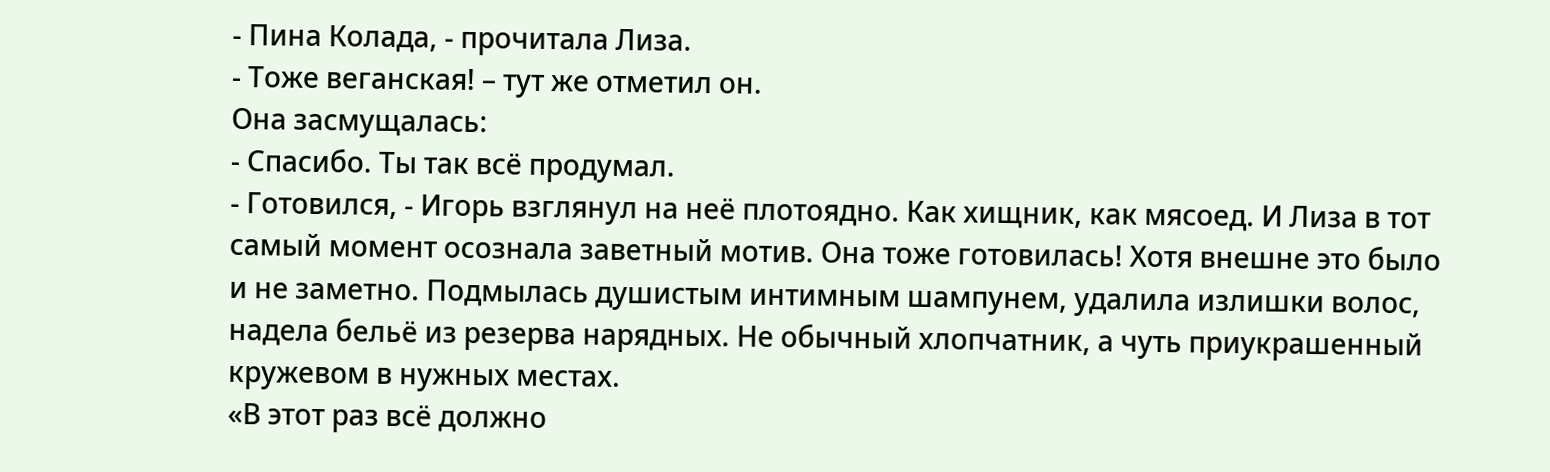- Пина Колада, - прочитала Лиза.
- Тоже веганская! – тут же отметил он.
Она засмущалась:
- Спасибо. Ты так всё продумал.
- Готовился, - Игорь взглянул на неё плотоядно. Как хищник, как мясоед. И Лиза в тот самый момент осознала заветный мотив. Она тоже готовилась! Хотя внешне это было и не заметно. Подмылась душистым интимным шампунем, удалила излишки волос, надела бельё из резерва нарядных. Не обычный хлопчатник, а чуть приукрашенный кружевом в нужных местах.
«В этот раз всё должно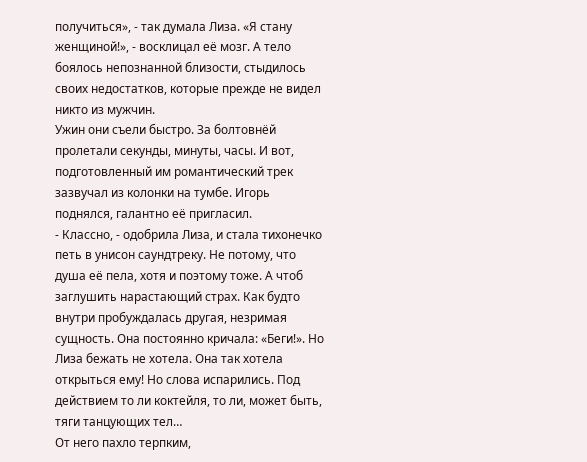получиться», - так думала Лиза. «Я стану женщиной!», - восклицал её мозг. А тело боялось непознанной близости, стыдилось своих недостатков, которые прежде не видел никто из мужчин.
Ужин они съели быстро. За болтовнёй пролетали секунды, минуты, часы. И вот, подготовленный им романтический трек зазвучал из колонки на тумбе. Игорь поднялся, галантно её пригласил.
- Классно, - одобрила Лиза, и стала тихонечко петь в унисон саундтреку. Не потому, что душа её пела, хотя и поэтому тоже. А чтоб заглушить нарастающий страх. Как будто внутри пробуждалась другая, незримая сущность. Она постоянно кричала: «Беги!». Но Лиза бежать не хотела. Она так хотела открыться ему! Но слова испарились. Под действием то ли коктейля, то ли, может быть, тяги танцующих тел…
От него пахло терпким,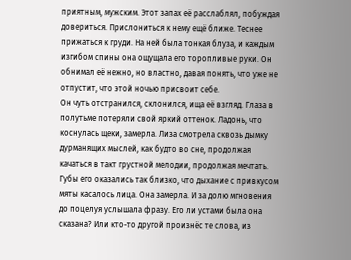приятным, мужским. Этот запах её расслаблял, побуждая довериться. Прислониться к нему ещё ближе. Теснее прижаться к груди. На ней была тонкая блуза, и каждым изгибом спины она ощущала его торопливые руки. Он обнимал её нежно, но властно, давая понять, что уже не отпустит, что этой ночью присвоит себе.
Он чуть отстранился, склонился, ища её взгляд. Глаза в полутьме потеряли свой яркий оттенок. Ладонь, что коснулась щеки, замерла. Лиза смотрела сквозь дымку дурманящих мыслей, как будто во сне, продолжая качаться в такт грустной мелодии, продолжая мечтать. Губы его оказались так близко, что дыхание с привкусом мяты касалось лица. Она замерла. И за долю мгновения до поцелуя услышала фразу. Его ли устами была она сказана? Или кто-то другой произнёс те слова, из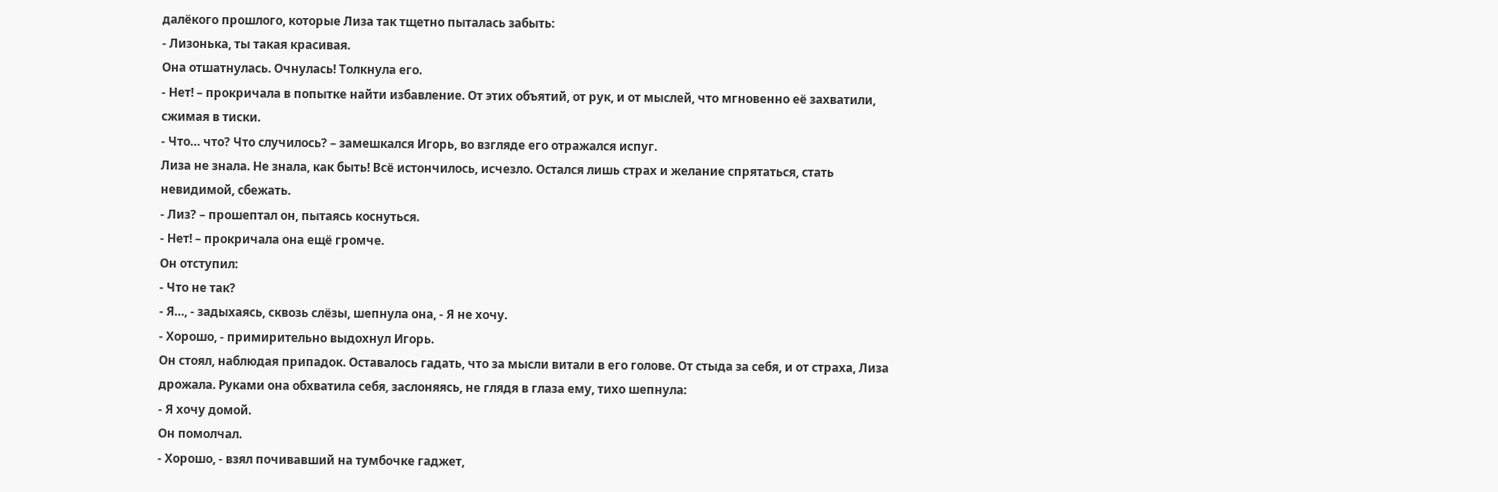далёкого прошлого, которые Лиза так тщетно пыталась забыть:
- Лизонька, ты такая красивая.
Она отшатнулась. Очнулась! Толкнула его.
- Нет! – прокричала в попытке найти избавление. От этих объятий, от рук, и от мыслей, что мгновенно её захватили, сжимая в тиски.
- Что… что? Что случилось? – замешкался Игорь, во взгляде его отражался испуг.
Лиза не знала. Не знала, как быть! Всё истончилось, исчезло. Остался лишь страх и желание спрятаться, стать невидимой, сбежать.
- Лиз? – прошептал он, пытаясь коснуться.
- Нет! – прокричала она ещё громче.
Он отступил:
- Что не так?
- Я…, - задыхаясь, сквозь слёзы, шепнула она, - Я не хочу.
- Хорошо, - примирительно выдохнул Игорь.
Он стоял, наблюдая припадок. Оставалось гадать, что за мысли витали в его голове. От стыда за себя, и от страха, Лиза дрожала. Руками она обхватила себя, заслоняясь, не глядя в глаза ему, тихо шепнула:
- Я хочу домой.
Он помолчал.
- Хорошо, - взял почивавший на тумбочке гаджет,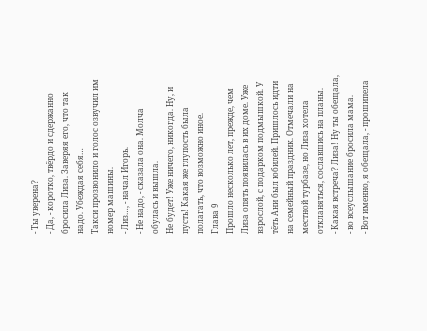- Ты уверена?
- Да, - коротко, твёрдо и сдержанно бросила Лиза. Заверяя его, что так надо. Убеждая себя…
Такси прозвонило и голос озвучил им номер машины.
- Лиз…, - начал Игорь.
- Не надо, - сказала она. Молча обулась и вышла.
Не будет! Уже ничего, никогда. Ну, и пусть! Какая же глупость была полагать, что возможно иное.
Глава 9
Прошло несколько лет, прежде, чем Лиза опять появилась в их доме. Уже взрослой, с подарком подмышкой. У тёть Ани был юбилей. Пришлось идти на семейный праздник. Отмечали на местной турбазе, но Лиза хотела откланяться, сославшись на планы.
- Какая встреча? Лиза! Ну ты обещала, - во всеуслышание бросила мама.
- Вот именно, я обещала, - прошипела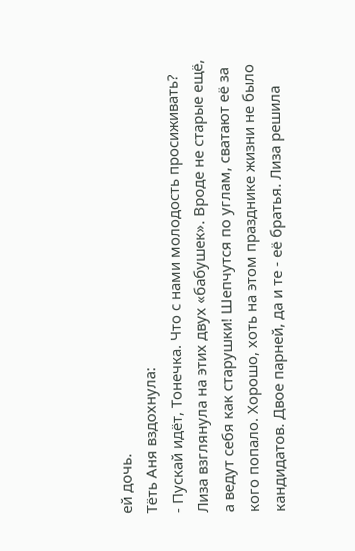ей дочь.
Тёть Аня вздохнула:
- Пускай идёт, Тонечка. Что с нами молодость просиживать?
Лиза взглянула на этих двух «бабушек». Вроде не старые ещё, а ведут себя как старушки! Шепчутся по углам, сватают её за кого попало. Хорошо, хоть на этом празднике жизни не было кандидатов. Двое парней, да и те - её братья. Лиза решила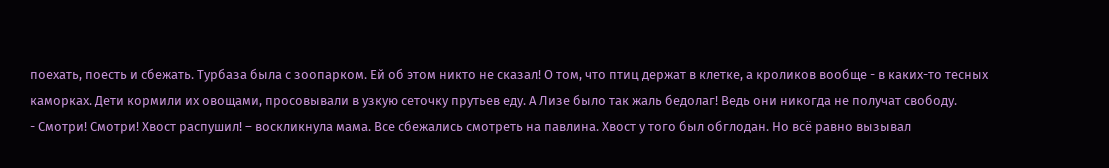поехать, поесть и сбежать. Турбаза была с зоопарком. Ей об этом никто не сказал! О том, что птиц держат в клетке, а кроликов вообще - в каких-то тесных каморках. Дети кормили их овощами, просовывали в узкую сеточку прутьев еду. А Лизе было так жаль бедолаг! Ведь они никогда не получат свободу.
- Смотри! Смотри! Хвост распушил! – воскликнула мама. Все сбежались смотреть на павлина. Хвост у того был обглодан. Но всё равно вызывал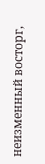неизменный восторг,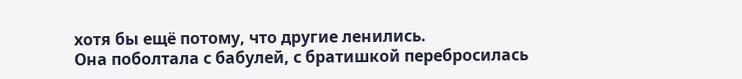хотя бы ещё потому, что другие ленились.
Она поболтала с бабулей, с братишкой перебросилась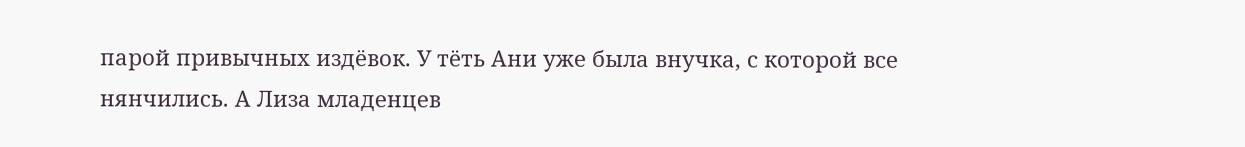парой привычных издёвок. У тёть Ани уже была внучка, с которой все нянчились. А Лиза младенцев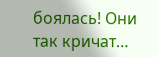боялась! Они так кричат…